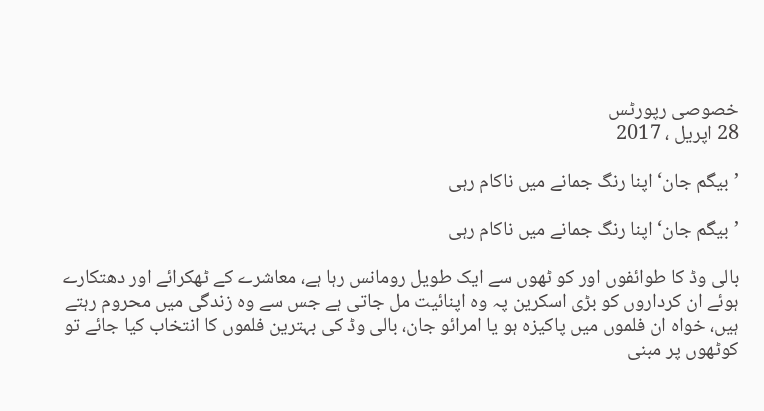خصوصی رپورٹس
28 اپریل ، 2017

’بیگم جان‘ اپنا رنگ جمانے میں ناکام رہی

’بیگم جان‘ اپنا رنگ جمانے میں ناکام رہی

بالی وڈ کا طوائفوں اور کو ٹھوں سے ایک طویل رومانس رہا ہے، معاشرے کے ٹھکرائے اور دھتکارے ہوئے ان کرداروں کو بڑی اسکرین پہ وہ اپنائیت مل جاتی ہے جس سے وہ زندگی میں محروم رہتے ہیں، خواہ ان فلموں میں پاکیزہ ہو یا امرائو جان، بالی وڈ کی بہترین فلموں کا انتخاب کیا جائے تو کوٹھوں پر مبنی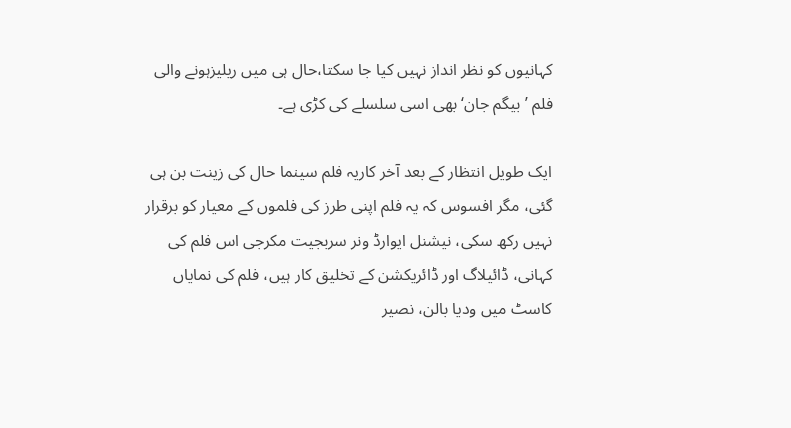کہانیوں کو نظر انداز نہیں کیا جا سکتا،حال ہی میں ریلیزہونے والی فلم ’بیگم جان‘ بھی اسی سلسلے کی کڑی ہے۔

ایک طویل انتظار کے بعد آخر کاریہ فلم سینما حال کی زینت بن ہی گئی، مگر افسوس کہ یہ فلم اپنی طرز کی فلموں کے معیار کو برقرار نہیں رکھ سکی، نیشنل ایوارڈ ونر سربجیت مکرجی اس فلم کی کہانی، ڈائیلاگ اور ڈائریکشن کے تخلیق کار ہیں، فلم کی نمایاں کاسٹ میں ودیا بالن، نصیر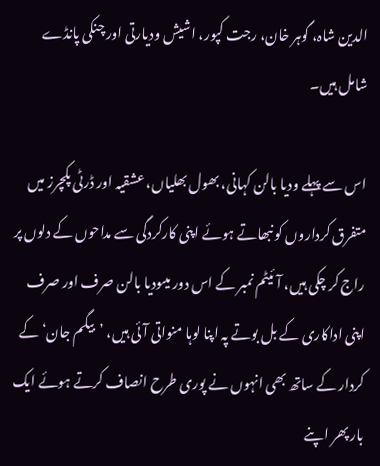الدین شاہ، گوہر خان، رجت کپور، اشیش ودیارتی اور چنکی پانڈے شامل ہیں۔

اس سے پہلے ودیا بالن کہانی، بھول بھلیاں، عشقیہ اور ڈرٹی پکچرز میں متفرق کرداروں کو نبھاتے ہوئے اپنی کارکردگی سے مداحوں کے دلوں پر راج کر چکی ہیں، آئیٹم نمبر کے اس دور میںودیا بالن صرف اور صرف اپنی اداکاری کے بل بوتے پہ اپنا لوہا منواتی آئی ہیں، ’بیگم جان‘ کے کردار کے ساتھ بھی انہوں نے پوری طرح انصاف کرتے ہوئے ایک بار پھر اپنے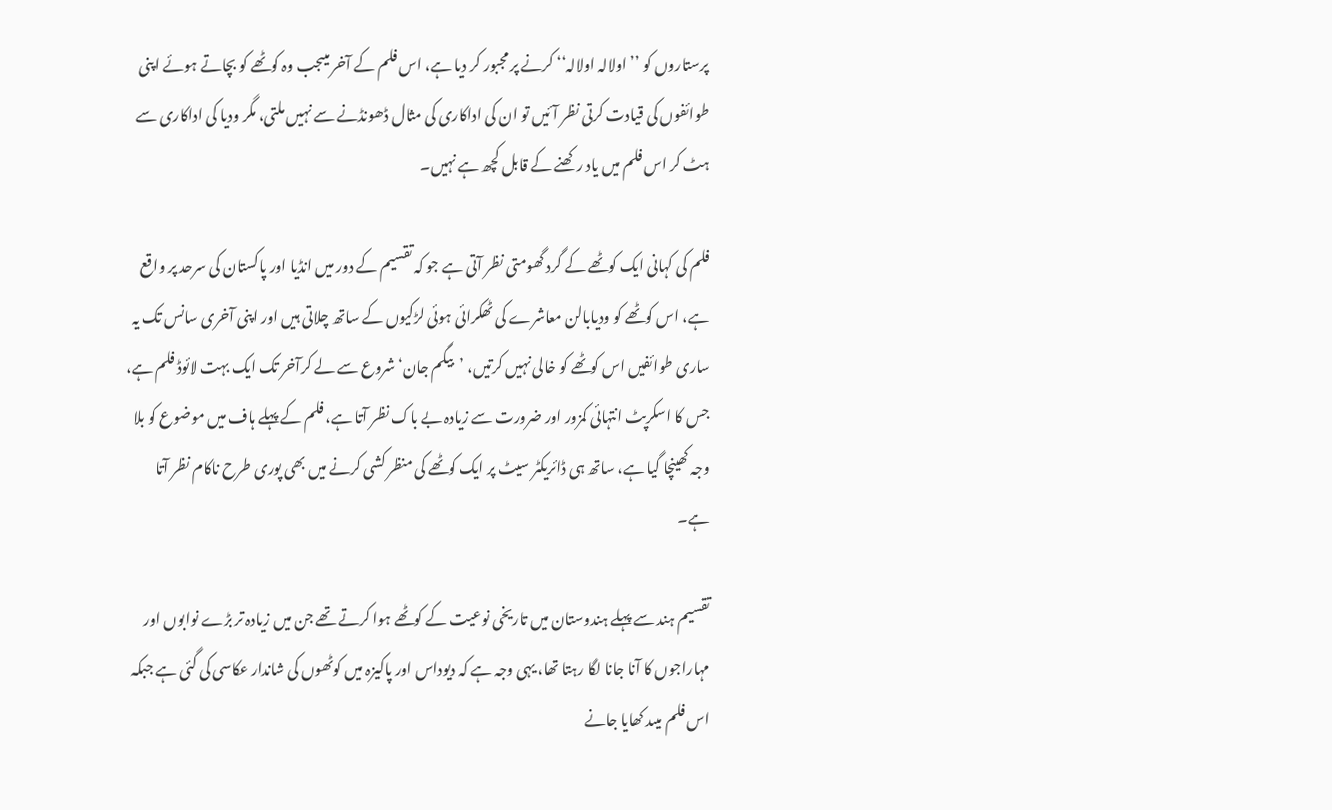پرستاروں کو ’’اولالہ اولالہ‘‘ کرنے پر مجبور کر دیا ہے، اس فلم کے آخر میںجب وہ کوٹھے کو بچاتے ہوئے اپنی طوائفوں کی قیادت کرتی نظر آئیں تو ان کی اداکاری کی مثال ڈھونڈنے سے نہیں ملتی، مگر ودیا کی اداکاری سے ہٹ کر اس فلم میں یاد رکھنے کے قابل کچھ ہے نہیں۔

فلم کی کہانی ایک کوٹھے کے گرد گھومتی نظر آتی ہے جو کہ تقسیم کے دور میں انڈیا اور پاکستان کی سرحد پر واقع ہے، اس کوٹھے کو ودیابالن معاشرے کی ٹھکرائی ہوئی لڑکیوں کے ساتھ چلاتی ہیں اور اپنی آخری سانس تک یہ ساری طوائفیں اس کوٹھے کو خالی نہیں کرتیں، ’بیگم جان‘ شروع سے لے کرآخر تک ایک بہت لائوڈ فلم ہے، جس کا اسکرپٹ انتہائی کمزور اور ضرورت سے زیادہ بے باک نظر آتا ہے، فلم کے پہلے ہاف میں موضوع کو بلا وجہ کھینچا گیا ہے، ساتھ ہی ڈائریکٹر سیٹ پر ایک کوٹھے کی منظر کشی کرنے میں بھی پوری طرح ناکام نظر آتا ہے۔

تقسیم ہند سے پہلے ہندوستان میں تاریخی نوعیت کے کوٹھے ہوا کرتے تھے جن میں زیادہ تر بڑے نوابوں اور مہاراجوں کا آنا جانا لگا رہتا تھا، یہی وجہ ہے کہ دیوداس اور پاکیزہ میں کوٹھوں کی شاندار عکاسی کی گئی ہے جبکہ اس فلم میںد کھایا جانے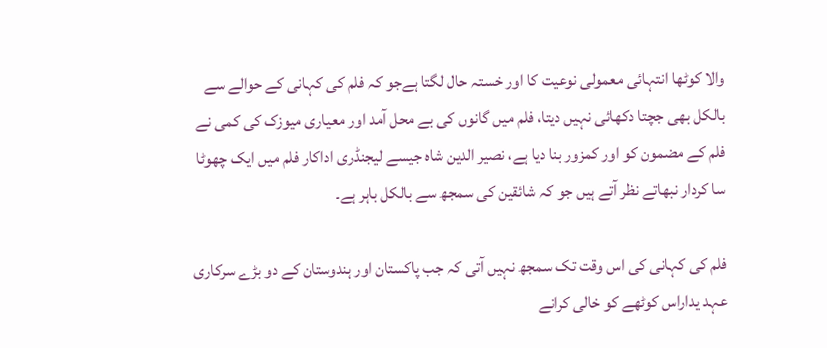والا کوٹھا انتہائی معمولی نوعیت کا اور خستہ حال لگتا ہےجو کہ فلم کی کہانی کے حوالے سے بالکل بھی جچتا دکھائی نہیں دیتا، فلم میں گانوں کی بے محل آمد اور معیاری میوزک کی کمی نے فلم کے مضمون کو اور کمزور بنا دیا ہے، نصیر الدین شاہ جیسے لیجنڈری اداکار فلم میں ایک چھوٹا سا کردار نبھاتے نظر آتے ہیں جو کہ شائقین کی سمجھ سے بالکل باہر ہے۔

فلم کی کہانی کی اس وقت تک سمجھ نہیں آتی کہ جب پاکستان اور ہندوستان کے دو بڑے سرکاری عہد یداراس کوٹھے کو خالی کرانے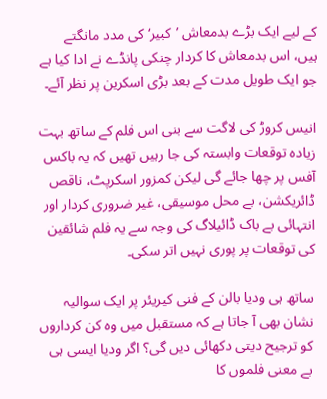کے لیے ایک بڑے بدمعاش ’کبیر‘ کی مدد مانگتے ہیں، اس بدمعاش کا کردار چنکی پانڈے نے ادا کیا ہے جو ایک طویل مدت کے بعد بڑی اسکرین پر نظر آئے۔

انیس کروڑ کی لاگت سے بنی اس فلم کے ساتھ بہت زیادہ توقعات وابستہ کی جا رہیں تھیں کہ یہ باکس آفس پر چھا جائے گی لیکن کمزور اسکرپٹ، ناقص ڈائریکشن، بے محل موسیقی، غیر ضروری کردار اور انتہائی بے باک ڈائیلاگ کی وجہ سے یہ فلم شائقین کی توقعات پر پوری نہیں اتر سکی۔

ساتھ ہی ودیا بالن کے فنی کیریئر پر ایک سوالیہ نشان بھی آ جاتا ہے کہ مستقبل میں وہ کن کرداروں کو ترجیح دیتی دکھائی دیں گی؟ اگر ودیا ایسی ہی بے معنی فلموں کا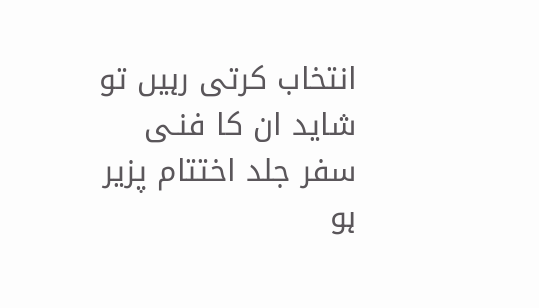انتخاب کرتی رہیں تو شاید ان کا فنـی سفر جلد اختتام پزیر ہو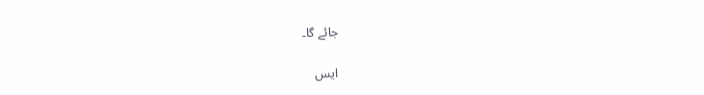جائے گا۔

ایس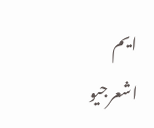ایم اشعرجیو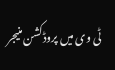ٹی وی میں پروڈکشن منیجر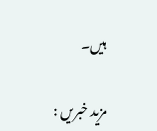ہیں۔

مزید خبریں :